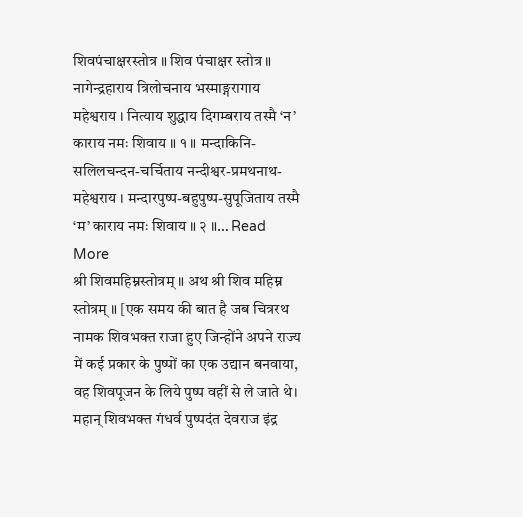शिवपंचाक्षरस्तोत्र ॥ शिव पंचाक्षर स्तोत्र ॥ नागेन्द्रहाराय त्रिलोचनाय भस्माङ्गरागाय महेश्वराय । नित्याय शुद्धाय दिगम्बराय तस्मै ‘न’ काराय नमः शिवाय ॥ १ ॥ मन्दाकिनि-सलिलचन्दन-चर्चिताय नन्दीश्वर-प्रमथनाथ- महेश्वराय । मन्दारपुष्प-बहुपुष्प-सुपूजिताय तस्मै ‘म’ काराय नमः शिवाय ॥ २ ॥… Read More
श्री शिवमहिम्नस्तोत्रम् ॥ अथ श्री शिव महिम्न स्तोत्रम् ॥ [एक समय की बात है जब चित्ररथ नामक शिवभक्त राजा हुए जिन्होंने अपने राज्य में कई प्रकार के पुष्पों का एक उद्यान बनवाया, वह शिवपूजन के लिये पुष्प वहीं से ले जाते थे। महान् शिवभक्त गंधर्व पुष्पदंत देवराज इंद्र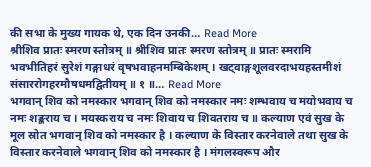की सभा के मुख्य गायक थे, एक दिन उनकी… Read More
श्रीशिव प्रातः स्मरण स्तोत्रम् ॥ श्रीशिव प्रातः स्मरण स्तोत्रम् ॥ प्रातः स्मरामि भवभीतिहरं सुरेशं गङ्गाधरं वृषभवाहनमम्बिकेशम् । खट्वाङ्गशूलवरदाभयहस्तमीशं संसाररोगहरमौषधमद्वितीयम् ॥ १ ॥… Read More
भगवान् शिव को नमस्कार भगवान् शिव को नमस्कार नमः शम्भवाय च मयोभवाय च नमः शङ्कराय च । मयस्कराय च नमः शिवाय च शिवतराय च ॥ कल्याण एवं सुख के मूल स्रोत भगवान् शिव को नमस्कार है । कल्याण के विस्तार करनेवाले तथा सुख के विस्तार करनेवाले भगवान् शिव को नमस्कार है । मंगलस्वरूप और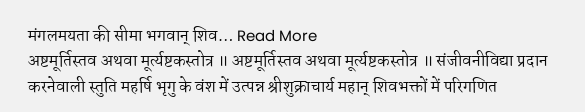मंगलमयता की सीमा भगवान् शिव… Read More
अष्टमूर्तिस्तव अथवा मूर्त्यष्टकस्तोत्र ॥ अष्टमूर्तिस्तव अथवा मूर्त्यष्टकस्तोत्र ॥ संजीवनीविद्या प्रदान करनेवाली स्तुति महर्षि भृगु के वंश में उत्पन्न श्रीशुक्राचार्य महान् शिवभक्तों में परिगणित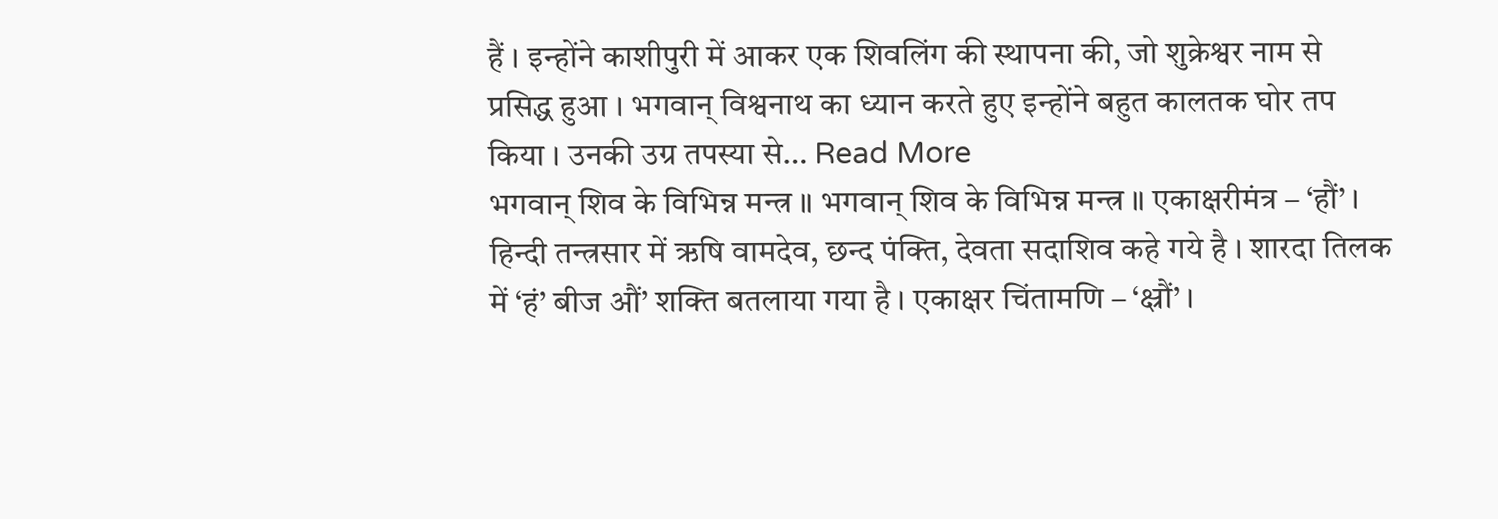हैं । इन्होंने काशीपुरी में आकर एक शिवलिंग की स्थापना की, जो शुक्रेश्वर नाम से प्रसिद्ध हुआ । भगवान् विश्वनाथ का ध्यान करते हुए इन्होंने बहुत कालतक घोर तप किया । उनकी उग्र तपस्या से… Read More
भगवान् शिव के विभिन्न मन्त्र ॥ भगवान् शिव के विभिन्न मन्त्र ॥ एकाक्षरीमंत्र – ‘हौं’ । हिन्दी तन्त्रसार में ऋषि वामदेव, छन्द पंक्ति, देवता सदाशिव कहे गये है । शारदा तिलक में ‘हं’ बीज औं’ शक्ति बतलाया गया है । एकाक्षर चिंतामणि – ‘क्ष्रौं’ ।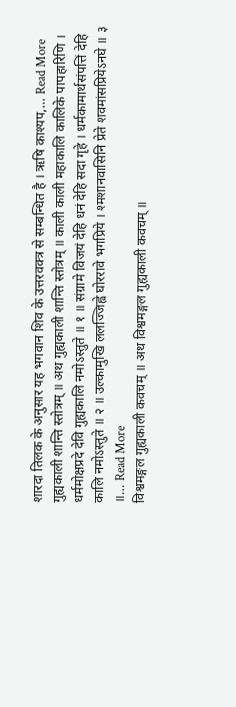शारदा तिलक के अनुसार यह भगवान शिव के उत्तरवक्त्र से सम्बन्धित है । ऋषि काश्यप,… Read More
गुह्यकाली शान्ति स्तोत्रम् ॥ अथ गुह्यकाली शान्ति स्तोत्रम् ॥ काली काली महाकालि कालिके पापहारिणि । धर्ममोक्षप्रदे देवि गुह्यकालि नमोऽस्तुते ॥ १ ॥ संग्रामे विजयं देहि धनं देहि सदा गृहे । धर्मकामार्थसंपत्तिं देहि कालि नमोऽस्तुते ॥ २ ॥ उल्कामुखि ललज्जिह्वे घोररावे भगप्रिये । श्मशानवासिनि प्रेते शवमांसप्रियेऽनघे ॥ ३ ॥… Read More
विश्वमङ्गल गुह्यकाली कवचम् ॥ अथ विश्वमङ्गल गुह्यकाली कवचम् ॥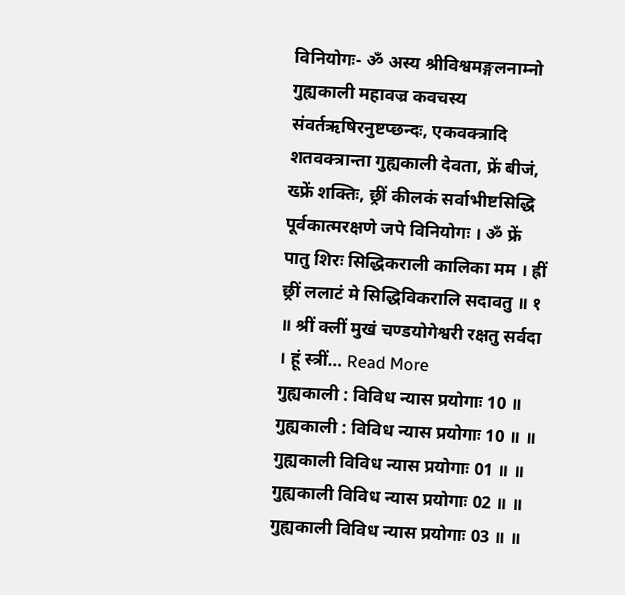विनियोगः- ॐ अस्य श्रीविश्वमङ्गलनाम्नो गुह्यकाली महावज्र कवचस्य संवर्तऋषिरनुष्टप्छन्दः, एकवक्त्रादि शतवक्त्रान्ता गुह्यकाली देवता, फ्रें बीजं, ख्फ्रें शक्तिः, छ्रीं कीलकं सर्वाभीष्टसिद्धि पूर्वकात्मरक्षणे जपे विनियोगः । ॐ फ्रें पातु शिरः सिद्धिकराली कालिका मम । ह्रीं छ्रीं ललाटं मे सिद्धिविकरालि सदावतु ॥ १ ॥ श्रीं क्लीं मुखं चण्डयोगेश्वरी रक्षतु सर्वदा । हूं स्त्रीं… Read More
गुह्यकाली : विविध न्यास प्रयोगाः 10 ॥ गुह्यकाली : विविध न्यास प्रयोगाः 10 ॥ ॥ गुह्यकाली विविध न्यास प्रयोगाः 01 ॥ ॥ गुह्यकाली विविध न्यास प्रयोगाः 02 ॥ ॥ गुह्यकाली विविध न्यास प्रयोगाः 03 ॥ ॥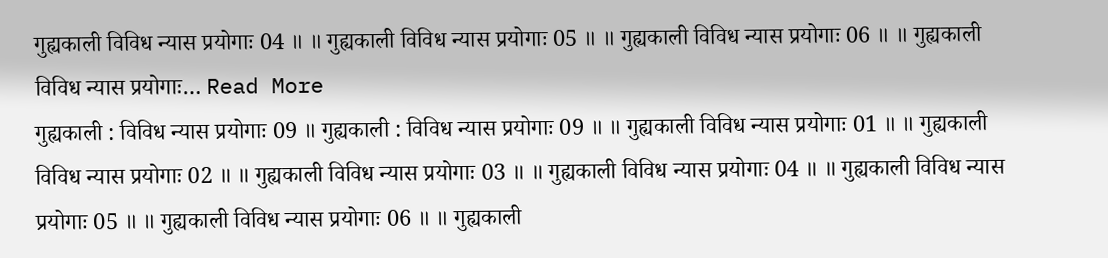गुह्यकाली विविध न्यास प्रयोगाः 04 ॥ ॥ गुह्यकाली विविध न्यास प्रयोगाः 05 ॥ ॥ गुह्यकाली विविध न्यास प्रयोगाः 06 ॥ ॥ गुह्यकाली विविध न्यास प्रयोगाः… Read More
गुह्यकाली : विविध न्यास प्रयोगाः 09 ॥ गुह्यकाली : विविध न्यास प्रयोगाः 09 ॥ ॥ गुह्यकाली विविध न्यास प्रयोगाः 01 ॥ ॥ गुह्यकाली विविध न्यास प्रयोगाः 02 ॥ ॥ गुह्यकाली विविध न्यास प्रयोगाः 03 ॥ ॥ गुह्यकाली विविध न्यास प्रयोगाः 04 ॥ ॥ गुह्यकाली विविध न्यास प्रयोगाः 05 ॥ ॥ गुह्यकाली विविध न्यास प्रयोगाः 06 ॥ ॥ गुह्यकाली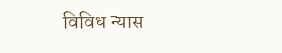विविध न्यास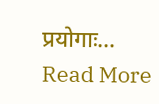प्रयोगाः… Read More